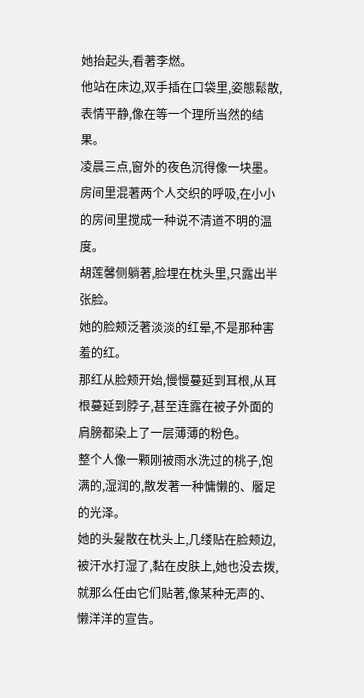她抬起头,看著李燃。
他站在床边,双手插在口袋里,姿態鬆散,表情平静,像在等一个理所当然的结果。
凌晨三点,窗外的夜色沉得像一块墨。
房间里混著两个人交织的呼吸,在小小的房间里搅成一种说不清道不明的温度。
胡莲馨侧躺著,脸埋在枕头里,只露出半张脸。
她的脸颊泛著淡淡的红晕,不是那种害羞的红。
那红从脸颊开始,慢慢蔓延到耳根,从耳根蔓延到脖子,甚至连露在被子外面的肩膀都染上了一层薄薄的粉色。
整个人像一颗刚被雨水洗过的桃子,饱满的,湿润的,散发著一种慵懒的、饜足的光泽。
她的头髮散在枕头上,几缕贴在脸颊边,被汗水打湿了,黏在皮肤上,她也没去拨,就那么任由它们贴著,像某种无声的、懒洋洋的宣告。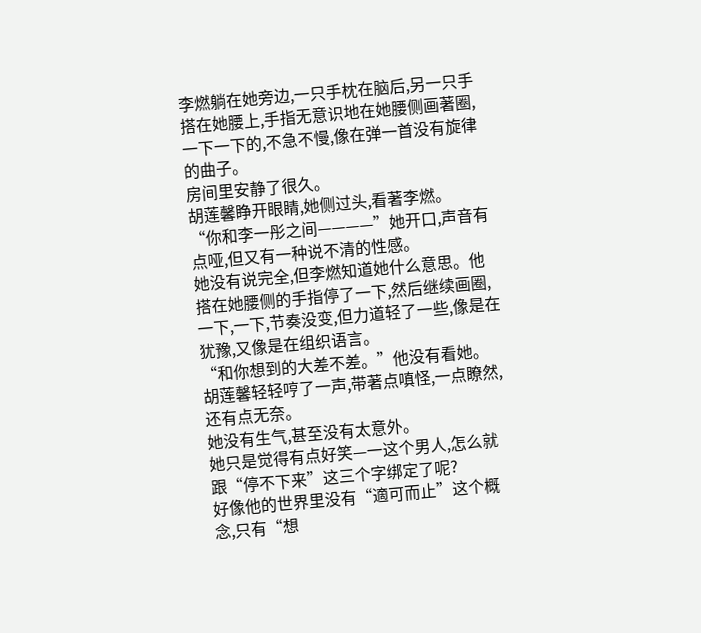李燃躺在她旁边,一只手枕在脑后,另一只手搭在她腰上,手指无意识地在她腰侧画著圈,一下一下的,不急不慢,像在弹一首没有旋律的曲子。
房间里安静了很久。
胡莲馨睁开眼睛,她侧过头,看著李燃。
“你和李一彤之间————”她开口,声音有点哑,但又有一种说不清的性感。
她没有说完全,但李燃知道她什么意思。他搭在她腰侧的手指停了一下,然后继续画圈,一下,一下,节奏没变,但力道轻了一些,像是在犹豫,又像是在组织语言。
“和你想到的大差不差。”他没有看她。
胡莲馨轻轻哼了一声,带著点嗔怪,一点瞭然,还有点无奈。
她没有生气,甚至没有太意外。
她只是觉得有点好笑—一这个男人,怎么就跟“停不下来”这三个字绑定了呢?
好像他的世界里没有“適可而止”这个概念,只有“想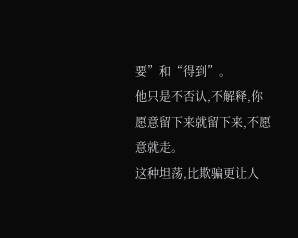要”和“得到”。
他只是不否认,不解释,你愿意留下来就留下来,不愿意就走。
这种坦荡,比欺骗更让人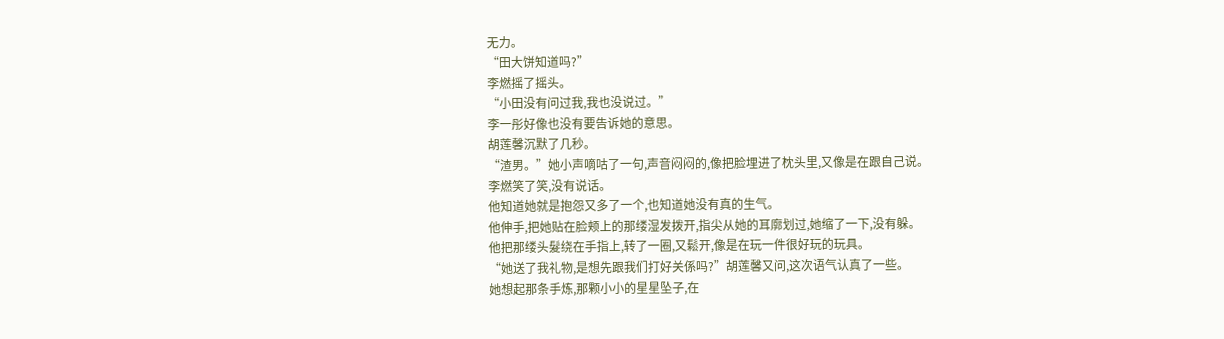无力。
“田大饼知道吗?”
李燃摇了摇头。
“小田没有问过我,我也没说过。”
李一彤好像也没有要告诉她的意思。
胡莲馨沉默了几秒。
“渣男。”她小声嘀咕了一句,声音闷闷的,像把脸埋进了枕头里,又像是在跟自己说。
李燃笑了笑,没有说话。
他知道她就是抱怨又多了一个,也知道她没有真的生气。
他伸手,把她贴在脸颊上的那缕湿发拨开,指尖从她的耳廓划过,她缩了一下,没有躲。
他把那缕头髮绕在手指上,转了一圈,又鬆开,像是在玩一件很好玩的玩具。
“她送了我礼物,是想先跟我们打好关係吗?”胡莲馨又问,这次语气认真了一些。
她想起那条手炼,那颗小小的星星坠子,在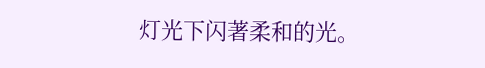灯光下闪著柔和的光。